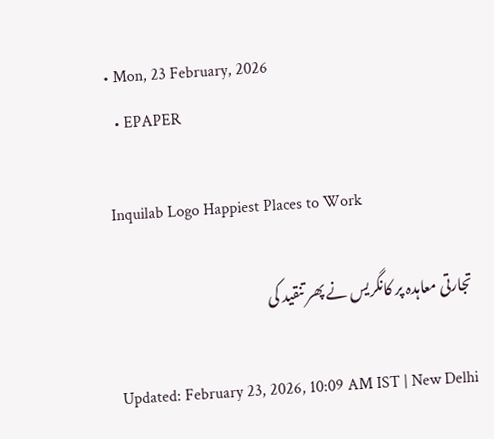• Mon, 23 February, 2026
  • EPAPER

Inquilab Logo Happiest Places to Work

تجارتی معاہدہ پر کانگریس نے پھر تنقید کی

Updated: February 23, 2026, 10:09 AM IST | New Delhi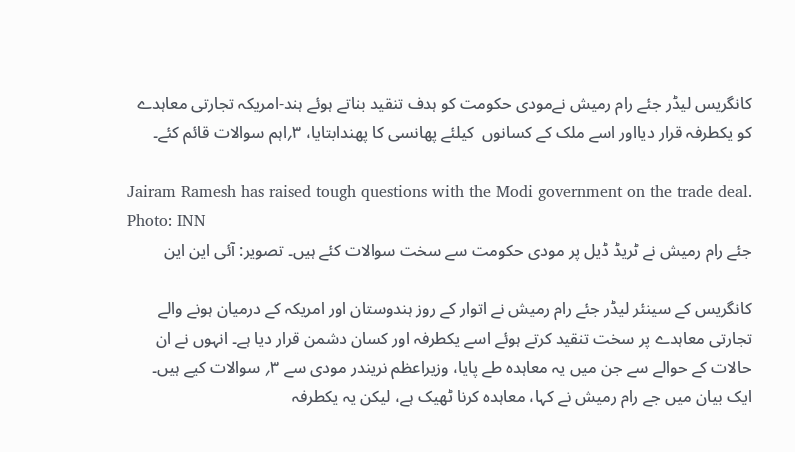کانگریس لیڈر جئے رام رمیش نےمودی حکومت کو ہدف تنقید بناتے ہوئے ہند-امریکہ تجارتی معاہدے کو یکطرفہ قرار دیااور اسے ملک کے کسانوں  کیلئے پھانسی کا پھندابتایا، ۳؍اہم سوالات قائم کئے۔

Jairam Ramesh has raised tough questions with the Modi government on the trade deal. Photo: INN
جئے رام رمیش نے ٹریڈ ڈیل پر مودی حکومت سے سخت سوالات کئے ہیں۔ تصویر: آئی این این

کانگریس کے سینئر لیڈر جئے رام رمیش نے اتوار کے روز ہندوستان اور امریکہ کے درمیان ہونے والے تجارتی معاہدے پر سخت تنقید کرتے ہوئے اسے یکطرفہ اور کسان دشمن قرار دیا ہے۔ انہوں نے ان حالات کے حوالے سے جن میں یہ معاہدہ طے پایا، وزیراعظم نریندر مودی سے ۳؍ سوالات کیے ہیں۔
ایک بیان میں جے رام رمیش نے کہا، معاہدہ کرنا ٹھیک ہے، لیکن یہ یکطرفہ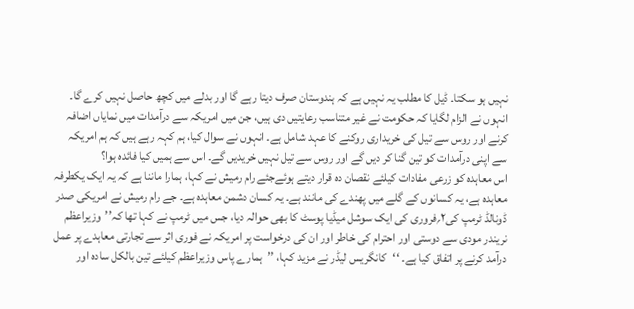نہیں ہو سکتا۔ ڈیل کا مطلب یہ نہیں ہے کہ ہندوستان صرف دیتا رہے گا اور بدلے میں کچھ حاصل نہیں کرے گا۔ انہوں نے الزام لگایا کہ حکومت نے غیر متناسب رعایتیں دی ہیں، جن میں امریکہ سے درآمدات میں نمایاں اضافہ کرنے اور روس سے تیل کی خریداری روکنے کا عہد شامل ہے۔ انہوں نے سوال کیا، ہم کہہ رہے ہیں کہ ہم امریکہ سے اپنی درآمدات کو تین گنا کر دیں گے اور روس سے تیل نہیں خریدیں گے۔ اس سے ہمیں کیا فائدہ ہوا؟
اس معاہدہ کو زرعی مفادات کیلئے نقصان دہ قرار دیتے ہوئےجئے رام رمیش نے کہا، ہمارا ماننا ہے کہ یہ ایک یکطرفہ معاہدہ ہے، یہ کسانوں کے گلے میں پھندے کی مانند ہے۔ یہ کسان دشمن معاہدہ ہے۔ جے رام رمیش نے امریکی صدر ڈونالڈ ٹرمپ کی۲؍فروری کی ایک سوشل میڈیا پوسٹ کا بھی حوالہ دیا، جس میں ٹرمپ نے کہا تھا کہ’’وزیراعظم نریندر مودی سے دوستی اور احترام کی خاطر اور ان کی درخواست پر امریکہ نے فوری اثر سے تجارتی معاہدے پر عمل درآمد کرنے پر اتفاق کیا ہے۔ ‘‘کانگریس لیڈر نے مزید کہا، ’’ہمارے پاس وزیراعظم کیلئے تین بالکل سادہ اور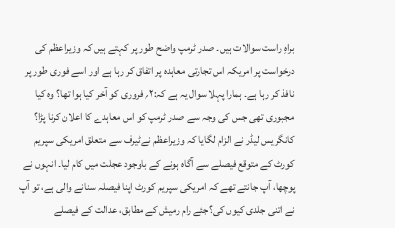براہِ راست سوالات ہیں۔ صدر ٹرمپ واضح طور پر کہتے ہیں کہ وزیراعظم کی درخواست پر امریکہ اس تجارتی معاہدہ پر اتفاق کر رہا ہے اور اسے فوری طور پر نافذ کر رہا ہے۔ ہمارا پہلا سوال یہ ہے کہ:۲؍ فروری کو آخر کیا ہوا تھا؟ وہ کیا مجبوری تھی جس کی وجہ سے صدر ٹرمپ کو اس معاہدے کا اعلان کرنا پڑا؟ کانگریس لیڈر نے الزام لگایا کہ وزیراعظم نےٹیرف سے متعلق امریکی سپریم کورٹ کے متوقع فیصلے سے آگاہ ہونے کے باوجود عجلت میں کام لیا۔ انہوں نے پوچھا، آپ جانتے تھے کہ امریکی سپریم کورٹ اپنا فیصلہ سنانے والی ہے، تو آپ نے اتنی جلدی کیوں کی؟جئے رام رمیش کے مطابق، عدالت کے فیصلے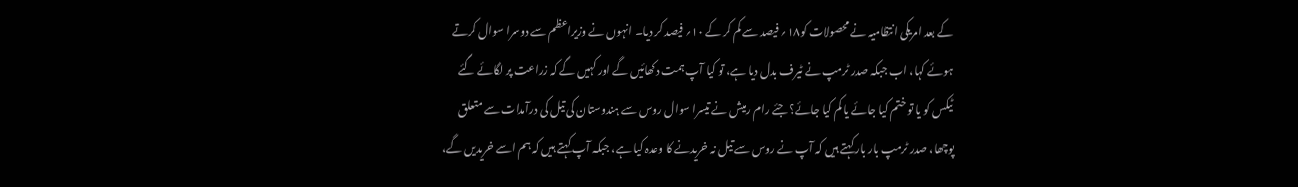کے بعد امریکی انتظامیہ نے محصولات کو۱۸؍ فیصد سے کم کر کے ۱۰؍ فیصد کر دیا۔ انہوں نے وزیراعظم سے دوسرا سوال کرتے ہوئے کہا، اب جبکہ صدر ٹرمپ نے ٹیرف بدل دیا ہے، تو کیا آپ ہمت دکھائیں گے اور کہیں گے کہ زراعت پر لگائے گئے ٹیکس کو یا تو ختم کیا جائے یا کم کیا جائے؟ جئے رام رمیش نے تیسرا سوال روس سے ہندوستان کی تیل کی درآمدات سے متعلق پوچھا، صدر ٹرمپ بار بار کہتے ہیں کہ آپ نے روس سے تیل نہ خریدنے کا وعدہ کیا ہے، جبکہ آپ کہتے ہیں کہ ہم اسے خریدیں گے،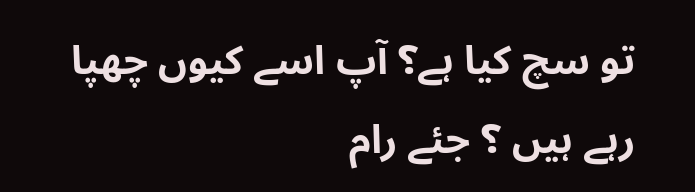تو سچ کیا ہے؟ آپ اسے کیوں چھپا رہے ہیں ؟ جئے رام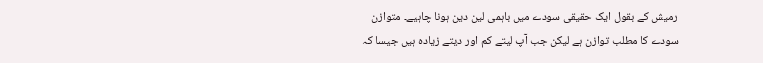رمیش کے بقول ایک حقیقی سودے میں باہمی لین دین ہونا چاہیے۔ متوازن سودے کا مطلب توازن ہے لیکن جب آپ لیتے کم اور دیتے زیادہ ہیں جیسا کہ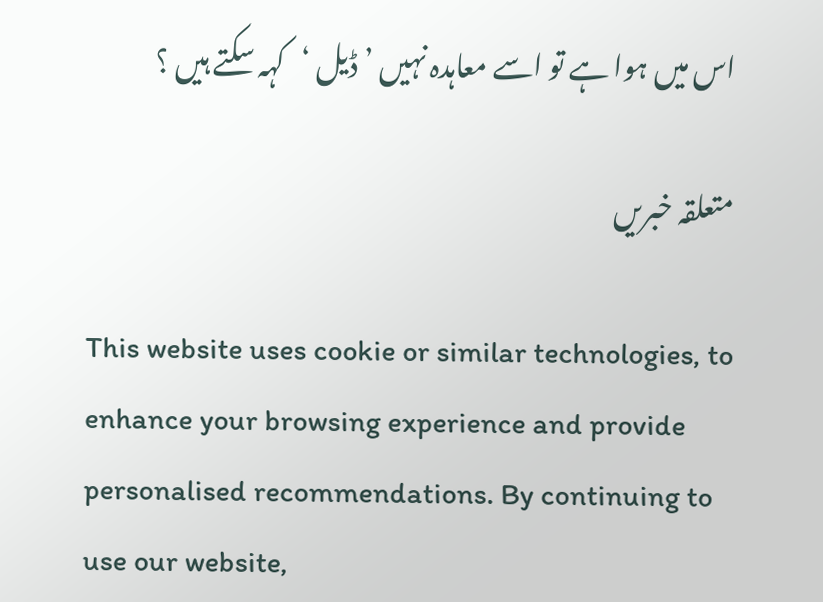اس میں ہوا ہے تو اسے معاہدہ نہیں ’ڈیل ‘کہہ سکتے ہیں ؟

متعلقہ خبریں

This website uses cookie or similar technologies, to enhance your browsing experience and provide personalised recommendations. By continuing to use our website,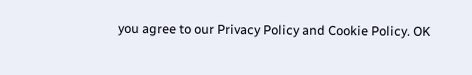you agree to our Privacy Policy and Cookie Policy. OK